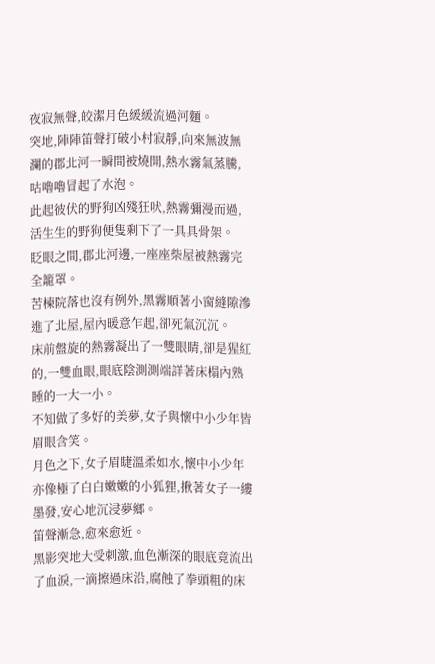夜寂無聲,皎潔月色緩緩流過河麵。
突地,陣陣笛聲打破小村寂靜,向來無波無瀾的郡北河一瞬間被燒開,熱水霧氣蒸騰,咕嚕嚕冒起了水泡。
此起彼伏的野狗凶殘狂吠,熱霧彌漫而過,活生生的野狗便隻剩下了一具具骨架。
眨眼之間,郡北河邊,一座座柴屋被熱霧完全籠罩。
苦楝院落也沒有例外,黑霧順著小窗縫隙滲進了北屋,屋內暖意乍起,卻死氣沉沉。
床前盤旋的熱霧凝出了一雙眼睛,卻是猩紅的,一雙血眼,眼底陰測測端詳著床榻內熟睡的一大一小。
不知做了多好的美夢,女子與懷中小少年皆眉眼含笑。
月色之下,女子眉睫溫柔如水,懷中小少年亦像極了白白嫩嫩的小狐狸,揪著女子一縷墨發,安心地沉浸夢鄉。
笛聲漸急,愈來愈近。
黑影突地大受刺激,血色漸深的眼底竟流出了血淚,一滴擦過床沿,腐蝕了拳頭粗的床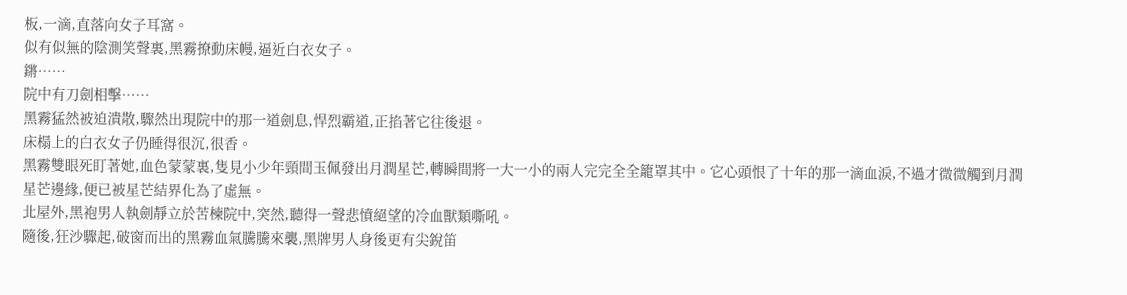板,一滴,直落向女子耳窩。
似有似無的陰測笑聲裏,黑霧撩動床幔,逼近白衣女子。
鏘……
院中有刀劍相擊……
黑霧猛然被迫潰散,驟然出現院中的那一道劍息,悍烈霸道,正掐著它往後退。
床榻上的白衣女子仍睡得很沉,很香。
黑霧雙眼死盯著她,血色蒙蒙裏,隻見小少年頸間玉佩發出月潤星芒,轉瞬間將一大一小的兩人完完全全籠罩其中。它心頭恨了十年的那一滴血淚,不過才微微觸到月潤星芒邊緣,便已被星芒結界化為了虛無。
北屋外,黑袍男人執劍靜立於苦楝院中,突然,聽得一聲悲憤絕望的冷血獸類嘶吼。
隨後,狂沙驟起,破窗而出的黑霧血氣騰騰來襲,黑牌男人身後更有尖銳笛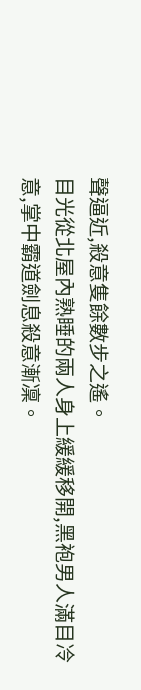聲逼近,殺意隻餘數步之遙。
目光從北屋內熟睡的兩人身上緩緩移開,黑袍男人滿目冷意,掌中霸道劍息殺意漸凜。